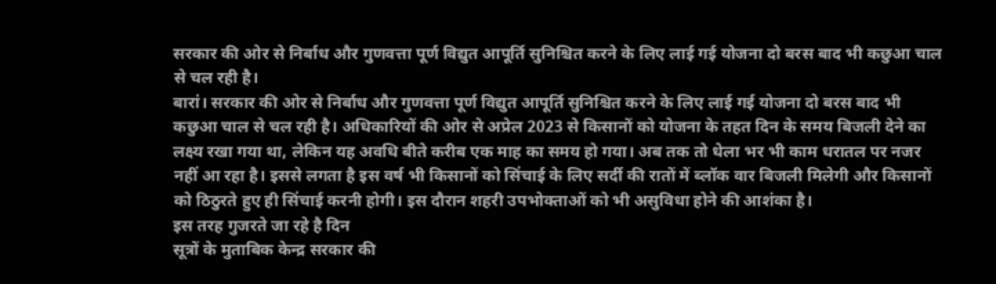सरकार की ओर से निर्बाध और गुणवत्ता पूर्ण विद्युत आपूर्ति सुनिश्चित करने के लिए लाई गई योजना दो बरस बाद भी कछुआ चाल से चल रही है।
बारां। सरकार की ओर से निर्बाध और गुणवत्ता पूर्ण विद्युत आपूर्ति सुनिश्चित करने के लिए लाई गई योजना दो बरस बाद भी कछुआ चाल से चल रही है। अधिकारियों की ओर से अप्रेल 2023 से किसानों को योजना के तहत दिन के समय बिजली देने का लक्ष्य रखा गया था, लेकिन यह अवधि बीते करीब एक माह का समय हो गया। अब तक तो धेला भर भी काम धरातल पर नजर नहीं आ रहा है। इससे लगता है इस वर्ष भी किसानों को सिंचाई के लिए सर्दी की रातों में ब्लॉक वार बिजली मिलेगी और किसानों को ठिठुरते हुए ही सिंचाई करनी होगी। इस दौरान शहरी उपभोक्ताओं को भी असुविधा होने की आशंका है।
इस तरह गुजरते जा रहे है दिन
सूत्रों के मुताबिक केन्द्र सरकार की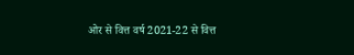ओर से वित्त वर्ष 2021-22 से वित्त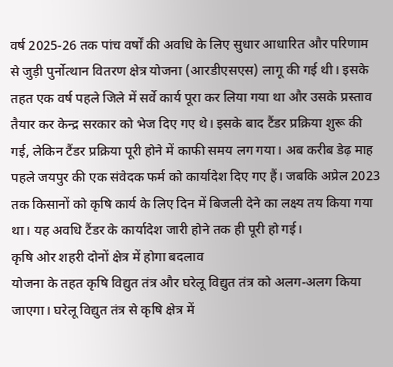वर्ष 2025-26 तक पांच वर्षों की अवधि के लिए सुधार आधारित और परिणाम से जुड़ी पुर्नोत्थान वितरण क्षेत्र योजना (आरडीएसएस) लागू की गई थी। इसके तहत एक वर्ष पहले जिले में सर्वे कार्य पूरा कर लिया गया था और उसके प्रस्ताव तैयार कर केन्द्र सरकार को भेज दिए गए थे। इसके बाद टैंडर प्रक्रिया शुरू की गई, लेकिन टैंडर प्रक्रिया पूरी होने में काफी समय लग गया। अब करीब डेढ़ माह पहले जयपुर की एक संवेदक फर्म को कार्यादेश दिए गए हैं। जबकि अप्रेल 2023 तक किसानों को कृषि कार्य के लिए दिन में बिजली देने का लक्ष्य तय किया गया था। यह अवधि टैंडर के कार्यादेश जारी होने तक ही पूरी हो गई।
कृषि ओर शहरी दोनों क्षेत्र में होगा बदलाव
योजना के तहत कृषि विद्युत तंत्र और घरेलू विद्युत तंत्र को अलग-अलग किया जाएगा। घरेलू विद्युत तंत्र से कृषि क्षेत्र में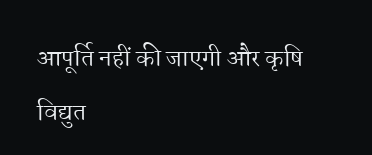आपूर्ति नहीं की जाएगी और कृषि विद्युत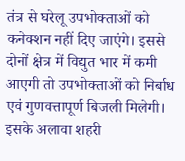तंत्र से घरेलू उपभोक्ताओं को कनेक्शन नहीं दिए जाएंगे। इससे दोनों क्षेत्र में विद्युत भार में कमी आएगी तो उपभोक्ताओं को निर्बाध एवं गुणवत्तापूर्ण बिजली मिलेगी। इसके अलावा शहरी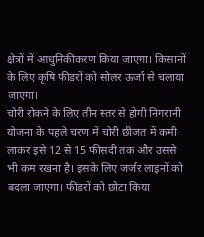क्षेत्रों में आधुनिकीकरण किया जाएगा। किसानों के लिए कृषि फीडरों को सोलर ऊर्जा से चलाया जाएगा।
चोरी रोकने के लिए तीन स्तर से होगी निगरानी
योजना के पहले चरण में चोरी छीजत में कमी लाकर इसे 12 से 15 फीसदी तक और उससे भी कम रखना है। इसके लिए जर्जर लाइनों को बदला जाएगा। फीडरों को छोटा किया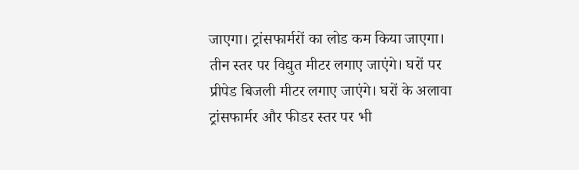जाएगा। ट्रांसफार्मरों का लोड कम किया जाएगा। तीन स्तर पर विद्युत मीटर लगाए जाएंगे। घरों पर प्रीपेड बिजली मीटर लगाए जाएंगे। घरों के अलावा ट्रांसफार्मर और फीडर स्तर पर भी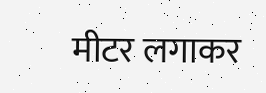मीटर लगाकर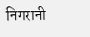निगरानी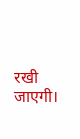रखी जाएगी।